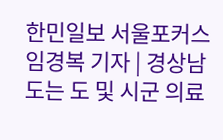한민일보 서울포커스 임경복 기자 | 경상남도는 도 및 시군 의료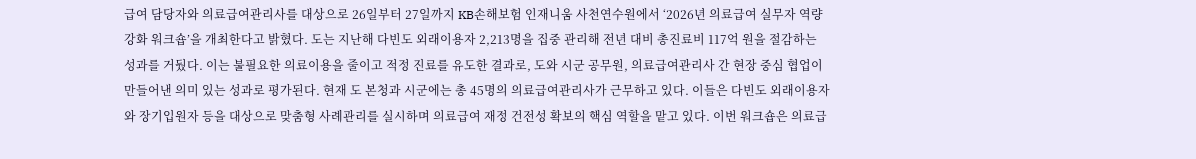급여 담당자와 의료급여관리사를 대상으로 26일부터 27일까지 KB손해보험 인재니움 사천연수원에서 ‘2026년 의료급여 실무자 역량강화 워크숍’을 개최한다고 밝혔다. 도는 지난해 다빈도 외래이용자 2,213명을 집중 관리해 전년 대비 총진료비 117억 원을 절감하는 성과를 거뒀다. 이는 불필요한 의료이용을 줄이고 적정 진료를 유도한 결과로, 도와 시군 공무원, 의료급여관리사 간 현장 중심 협업이 만들어낸 의미 있는 성과로 평가된다. 현재 도 본청과 시군에는 총 45명의 의료급여관리사가 근무하고 있다. 이들은 다빈도 외래이용자와 장기입원자 등을 대상으로 맞춤형 사례관리를 실시하며 의료급여 재정 건전성 확보의 핵심 역할을 맡고 있다. 이번 워크숍은 의료급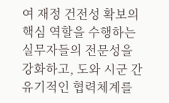여 재정 건전성 확보의 핵심 역할을 수행하는 실무자들의 전문성을 강화하고, 도와 시군 간 유기적인 협력체계를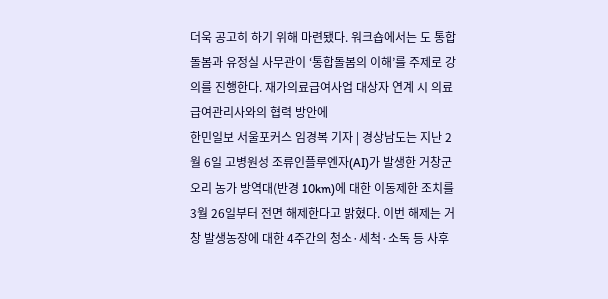더욱 공고히 하기 위해 마련됐다. 워크숍에서는 도 통합돌봄과 유정실 사무관이 ‘통합돌봄의 이해’를 주제로 강의를 진행한다. 재가의료급여사업 대상자 연계 시 의료급여관리사와의 협력 방안에
한민일보 서울포커스 임경복 기자 | 경상남도는 지난 2월 6일 고병원성 조류인플루엔자(AI)가 발생한 거창군 오리 농가 방역대(반경 10km)에 대한 이동제한 조치를 3월 26일부터 전면 해제한다고 밝혔다. 이번 해제는 거창 발생농장에 대한 4주간의 청소·세척·소독 등 사후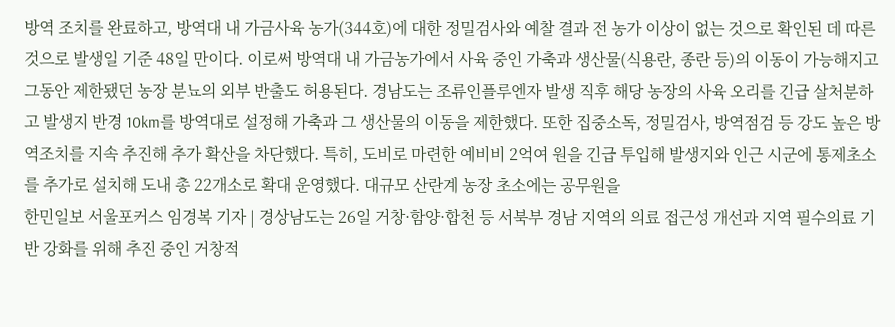방역 조치를 완료하고, 방역대 내 가금사육 농가(344호)에 대한 정밀검사와 예찰 결과 전 농가 이상이 없는 것으로 확인된 데 따른 것으로 발생일 기준 48일 만이다. 이로써 방역대 내 가금농가에서 사육 중인 가축과 생산물(식용란, 종란 등)의 이동이 가능해지고 그동안 제한됐던 농장 분뇨의 외부 반출도 허용된다. 경남도는 조류인플루엔자 발생 직후 해당 농장의 사육 오리를 긴급 살처분하고 발생지 반경 10km를 방역대로 설정해 가축과 그 생산물의 이동을 제한했다. 또한 집중소독, 정밀검사, 방역점검 등 강도 높은 방역조치를 지속 추진해 추가 확산을 차단했다. 특히, 도비로 마련한 예비비 2억여 원을 긴급 투입해 발생지와 인근 시군에 통제초소를 추가로 설치해 도내 총 22개소로 확대 운영했다. 대규모 산란계 농장 초소에는 공무원을
한민일보 서울포커스 임경복 기자 | 경상남도는 26일 거창·함양·합천 등 서북부 경남 지역의 의료 접근성 개선과 지역 필수의료 기반 강화를 위해 추진 중인 거창적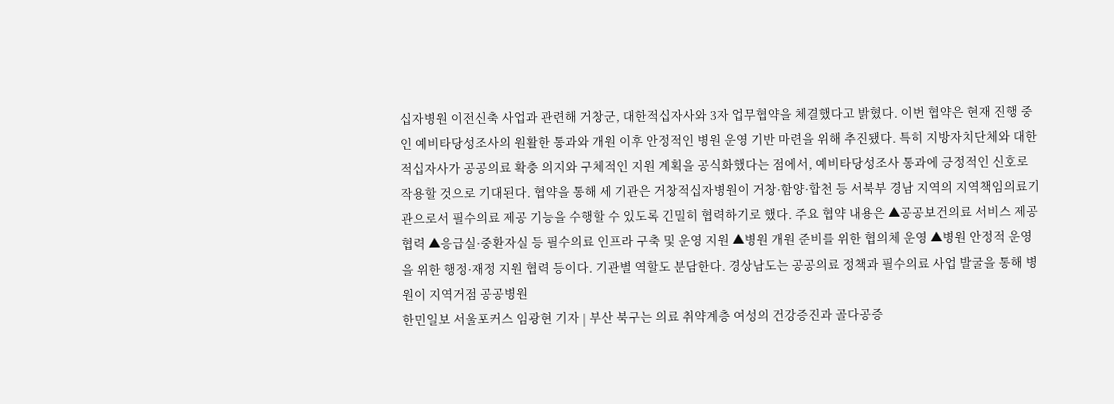십자병원 이전신축 사업과 관련해 거창군, 대한적십자사와 3자 업무협약을 체결했다고 밝혔다. 이번 협약은 현재 진행 중인 예비타당성조사의 원활한 통과와 개원 이후 안정적인 병원 운영 기반 마련을 위해 추진됐다. 특히 지방자치단체와 대한적십자사가 공공의료 확충 의지와 구체적인 지원 계획을 공식화했다는 점에서, 예비타당성조사 통과에 긍정적인 신호로 작용할 것으로 기대된다. 협약을 통해 세 기관은 거창적십자병원이 거창·함양·합천 등 서북부 경남 지역의 지역책임의료기관으로서 필수의료 제공 기능을 수행할 수 있도록 긴밀히 협력하기로 했다. 주요 협약 내용은 ▲공공보건의료 서비스 제공 협력 ▲응급실·중환자실 등 필수의료 인프라 구축 및 운영 지원 ▲병원 개원 준비를 위한 협의체 운영 ▲병원 안정적 운영을 위한 행정·재정 지원 협력 등이다. 기관별 역할도 분담한다. 경상남도는 공공의료 정책과 필수의료 사업 발굴을 통해 병원이 지역거점 공공병원
한민일보 서울포커스 임광현 기자 | 부산 북구는 의료 취약계층 여성의 건강증진과 골다공증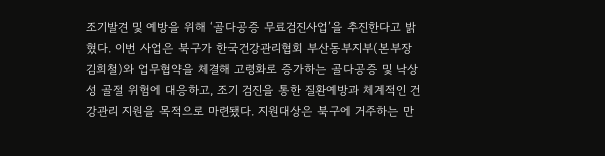조기발견 및 예방을 위해 ‘골다공증 무료검진사업’을 추진한다고 밝혔다. 이번 사업은 북구가 한국건강관리협회 부산동부지부(본부장 김희철)와 업무협약을 체결해 고령화로 증가하는 골다공증 및 낙상성 골절 위험에 대응하고, 조기 검진을 통한 질환예방과 체계적인 건강관리 지원을 목적으로 마련됐다. 지원대상은 북구에 거주하는 만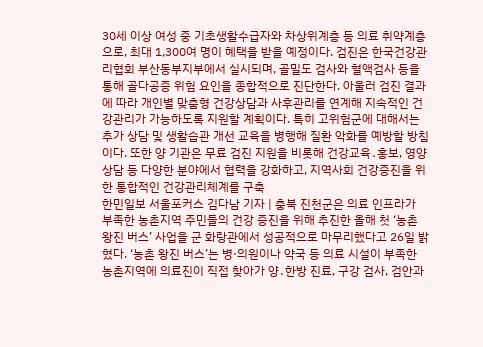30세 이상 여성 중 기초생활수급자와 차상위계층 등 의료 취약계층으로, 최대 1,300여 명이 혜택을 받을 예정이다. 검진은 한국건강관리협회 부산동부지부에서 실시되며, 골밀도 검사와 혈액검사 등을 통해 골다공증 위험 요인을 종합적으로 진단한다. 아울러 검진 결과에 따라 개인별 맞춤형 건강상담과 사후관리를 연계해 지속적인 건강관리가 가능하도록 지원할 계획이다. 특히 고위험군에 대해서는 추가 상담 및 생활습관 개선 교육을 병행해 질환 악화를 예방할 방침이다. 또한 양 기관은 무료 검진 지원을 비롯해 건강교육․홍보, 영양상담 등 다양한 분야에서 협력을 강화하고, 지역사회 건강증진을 위한 통합적인 건강관리체계를 구축
한민일보 서울포커스 김다남 기자 | 충북 진천군은 의료 인프라가 부족한 농촌지역 주민들의 건강 증진을 위해 추진한 올해 첫 ‘농촌 왕진 버스’ 사업을 군 화랑관에서 성공적으로 마무리했다고 26일 밝혔다. ‘농촌 왕진 버스’는 병·의원이나 약국 등 의료 시설이 부족한 농촌지역에 의료진이 직접 찾아가 양․한방 진료, 구강 검사, 검안과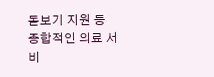돋보기 지원 등 종합적인 의료 서비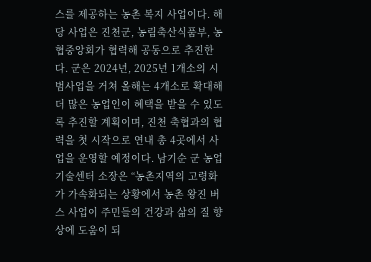스를 제공하는 농촌 복지 사업이다. 해당 사업은 진천군, 농림축산식품부, 농협중앙회가 협력해 공동으로 추진한다. 군은 2024년, 2025년 1개소의 시범사업을 거쳐 올해는 4개소로 확대해 더 많은 농업인이 혜택을 받을 수 있도록 추진할 계획이며, 진천 축협과의 협력을 첫 시작으로 연내 총 4곳에서 사업을 운영할 예정이다. 남기순 군 농업기술센터 소장은 “농촌지역의 고령화가 가속화되는 상황에서 농촌 왕진 버스 사업이 주민들의 건강과 삶의 질 향상에 도움이 되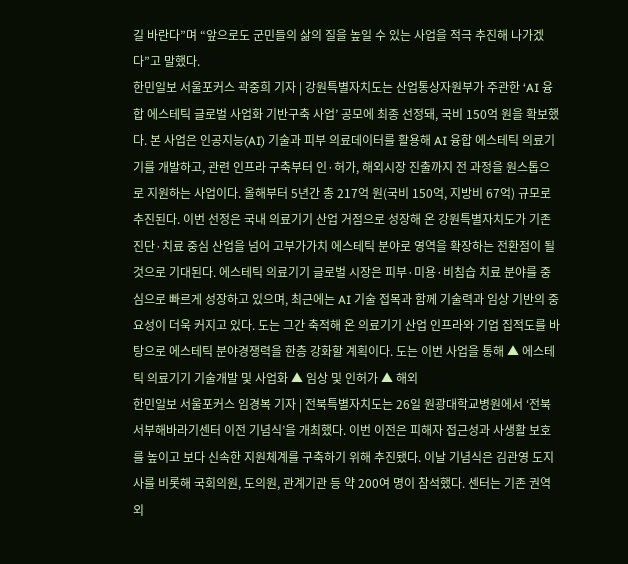길 바란다”며 “앞으로도 군민들의 삶의 질을 높일 수 있는 사업을 적극 추진해 나가겠다”고 말했다.
한민일보 서울포커스 곽중희 기자 | 강원특별자치도는 산업통상자원부가 주관한 ‘AI 융합 에스테틱 글로벌 사업화 기반구축 사업’ 공모에 최종 선정돼, 국비 150억 원을 확보했다. 본 사업은 인공지능(AI) 기술과 피부 의료데이터를 활용해 AI 융합 에스테틱 의료기기를 개발하고, 관련 인프라 구축부터 인·허가, 해외시장 진출까지 전 과정을 원스톱으로 지원하는 사업이다. 올해부터 5년간 총 217억 원(국비 150억, 지방비 67억) 규모로 추진된다. 이번 선정은 국내 의료기기 산업 거점으로 성장해 온 강원특별자치도가 기존 진단·치료 중심 산업을 넘어 고부가가치 에스테틱 분야로 영역을 확장하는 전환점이 될 것으로 기대된다. 에스테틱 의료기기 글로벌 시장은 피부·미용·비침습 치료 분야를 중심으로 빠르게 성장하고 있으며, 최근에는 AI 기술 접목과 함께 기술력과 임상 기반의 중요성이 더욱 커지고 있다. 도는 그간 축적해 온 의료기기 산업 인프라와 기업 집적도를 바탕으로 에스테틱 분야경쟁력을 한층 강화할 계획이다. 도는 이번 사업을 통해 ▲ 에스테틱 의료기기 기술개발 및 사업화 ▲ 임상 및 인허가 ▲ 해외
한민일보 서울포커스 임경복 기자 | 전북특별자치도는 26일 원광대학교병원에서 ‘전북서부해바라기센터 이전 기념식’을 개최했다. 이번 이전은 피해자 접근성과 사생활 보호를 높이고 보다 신속한 지원체계를 구축하기 위해 추진됐다. 이날 기념식은 김관영 도지사를 비롯해 국회의원, 도의원, 관계기관 등 약 200여 명이 참석했다. 센터는 기존 권역외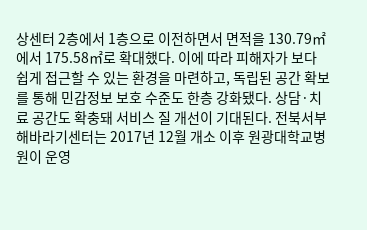상센터 2층에서 1층으로 이전하면서 면적을 130.79㎡에서 175.58㎡로 확대했다. 이에 따라 피해자가 보다 쉽게 접근할 수 있는 환경을 마련하고, 독립된 공간 확보를 통해 민감정보 보호 수준도 한층 강화됐다. 상담·치료 공간도 확충돼 서비스 질 개선이 기대된다. 전북서부해바라기센터는 2017년 12월 개소 이후 원광대학교병원이 운영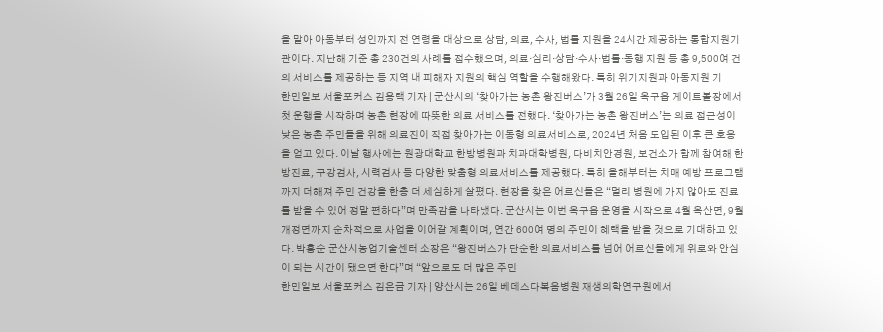을 맡아 아동부터 성인까지 전 연령을 대상으로 상담, 의료, 수사, 법률 지원을 24시간 제공하는 통합지원기관이다. 지난해 기준 총 230건의 사례를 접수했으며, 의료·심리·상담·수사·법률·동행 지원 등 총 9,500여 건의 서비스를 제공하는 등 지역 내 피해자 지원의 핵심 역할을 수행해왔다. 특히 위기지원과 아동지원 기
한민일보 서울포커스 김용택 기자 | 군산시의 ‘찾아가는 농촌 왕진버스’가 3월 26일 옥구읍 게이트볼장에서 첫 운행을 시작하며 농촌 현장에 따뜻한 의료 서비스를 전했다. ‘찾아가는 농촌 왕진버스’는 의료 접근성이 낮은 농촌 주민들을 위해 의료진이 직접 찾아가는 이동형 의료서비스로, 2024년 처음 도입된 이후 큰 호응을 얻고 있다. 이날 행사에는 원광대학교 한방병원과 치과대학병원, 다비치안경원, 보건소가 함께 참여해 한방진료, 구강검사, 시력검사 등 다양한 맞춤형 의료서비스를 제공했다. 특히 올해부터는 치매 예방 프로그램까지 더해져 주민 건강을 한층 더 세심하게 살폈다. 현장을 찾은 어르신들은 “멀리 병원에 가지 않아도 진료를 받을 수 있어 정말 편하다”며 만족감을 나타냈다. 군산시는 이번 옥구읍 운영을 시작으로 4월 옥산면, 9월 개정면까지 순차적으로 사업을 이어갈 계획이며, 연간 600여 명의 주민이 혜택을 받을 것으로 기대하고 있다. 박홍순 군산시농업기술센터 소장은 “왕진버스가 단순한 의료서비스를 넘어 어르신들에게 위로와 안심이 되는 시간이 됐으면 한다”며 “앞으로도 더 많은 주민
한민일보 서울포커스 김은금 기자 | 양산시는 26일 베데스다복음병원 재생의학연구원에서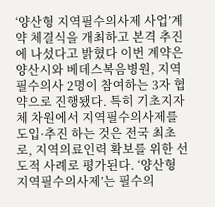‘양산형 지역필수의사제 사업’계약 체결식을 개최하고 본격 추진에 나섰다고 밝혔다 이번 계약은 양산시와 베데스복음병원, 지역필수의사 2명이 참여하는 3자 협약으로 진행됐다. 특히 기초지자체 차원에서 지역필수의사제를 도입·추진 하는 것은 전국 최초로, 지역의료인력 확보를 위한 선도적 사례로 평가된다. ‘양산형 지역필수의사제’는 필수의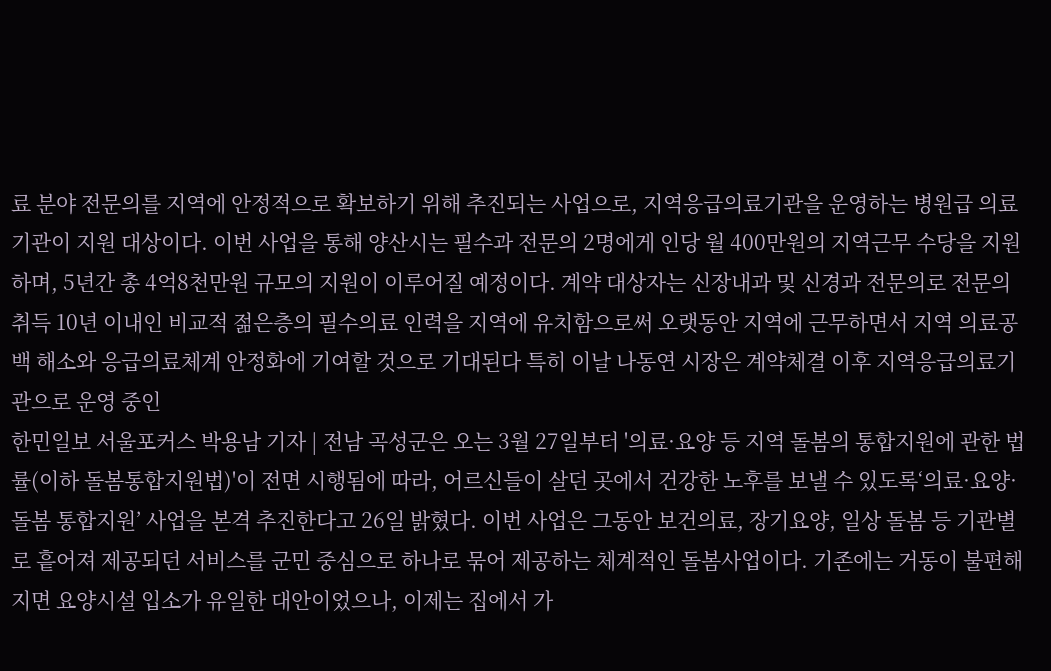료 분야 전문의를 지역에 안정적으로 확보하기 위해 추진되는 사업으로, 지역응급의료기관을 운영하는 병원급 의료기관이 지원 대상이다. 이번 사업을 통해 양산시는 필수과 전문의 2명에게 인당 월 400만원의 지역근무 수당을 지원하며, 5년간 총 4억8천만원 규모의 지원이 이루어질 예정이다. 계약 대상자는 신장내과 및 신경과 전문의로 전문의 취득 10년 이내인 비교적 젊은층의 필수의료 인력을 지역에 유치함으로써 오랫동안 지역에 근무하면서 지역 의료공백 해소와 응급의료체계 안정화에 기여할 것으로 기대된다 특히 이날 나동연 시장은 계약체결 이후 지역응급의료기관으로 운영 중인
한민일보 서울포커스 박용남 기자 | 전남 곡성군은 오는 3월 27일부터 '의료·요양 등 지역 돌봄의 통합지원에 관한 법률(이하 돌봄통합지원법)'이 전면 시행됨에 따라, 어르신들이 살던 곳에서 건강한 노후를 보낼 수 있도록‘의료·요양·돌봄 통합지원’ 사업을 본격 추진한다고 26일 밝혔다. 이번 사업은 그동안 보건의료, 장기요양, 일상 돌봄 등 기관별로 흩어져 제공되던 서비스를 군민 중심으로 하나로 묶어 제공하는 체계적인 돌봄사업이다. 기존에는 거동이 불편해지면 요양시설 입소가 유일한 대안이었으나, 이제는 집에서 가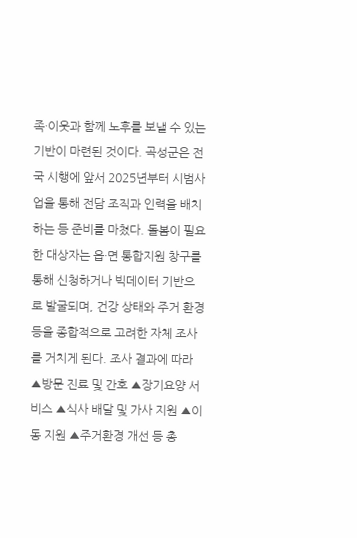족·이웃과 함께 노후를 보낼 수 있는 기반이 마련된 것이다. 곡성군은 전국 시행에 앞서 2025년부터 시범사업을 통해 전담 조직과 인력을 배치하는 등 준비를 마쳤다. 돌봄이 필요한 대상자는 읍·면 통합지원 창구를 통해 신청하거나 빅데이터 기반으로 발굴되며, 건강 상태와 주거 환경 등을 종합적으로 고려한 자체 조사를 거치게 된다. 조사 결과에 따라 ▲방문 진료 및 간호 ▲장기요양 서비스 ▲식사 배달 및 가사 지원 ▲이동 지원 ▲주거환경 개선 등 총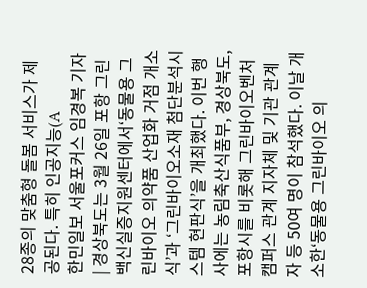28종의 맞춤형 돌봄 서비스가 제공된다. 특히 인공지능(A
한민일보 서울포커스 임경복 기자 | 경상북도는 3월 26일 포항 그린백신실증지원센터에서‘동물용 그린바이오 의약품 산업화 거점 개소식’과 ‘그린바이오소재 첨단분석시스템 현판식’을 개최했다. 이번 행사에는 농림축산식품부, 경상북도, 포항시를 비롯해 그린바이오벤처캠퍼스 관계 지자체 및 기관 관계자 등 50여 명이 참석했다. 이날 개소한‘동물용 그린바이오 의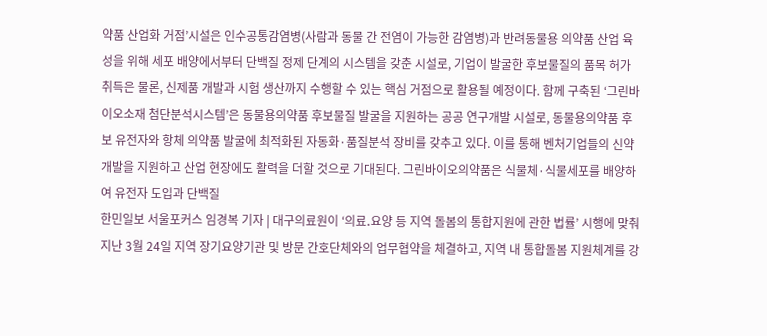약품 산업화 거점’시설은 인수공통감염병(사람과 동물 간 전염이 가능한 감염병)과 반려동물용 의약품 산업 육성을 위해 세포 배양에서부터 단백질 정제 단계의 시스템을 갖춘 시설로, 기업이 발굴한 후보물질의 품목 허가 취득은 물론, 신제품 개발과 시험 생산까지 수행할 수 있는 핵심 거점으로 활용될 예정이다. 함께 구축된 ‘그린바이오소재 첨단분석시스템’은 동물용의약품 후보물질 발굴을 지원하는 공공 연구개발 시설로, 동물용의약품 후보 유전자와 항체 의약품 발굴에 최적화된 자동화·품질분석 장비를 갖추고 있다. 이를 통해 벤처기업들의 신약 개발을 지원하고 산업 현장에도 활력을 더할 것으로 기대된다. 그린바이오의약품은 식물체·식물세포를 배양하여 유전자 도입과 단백질
한민일보 서울포커스 임경복 기자 | 대구의료원이 ‘의료․요양 등 지역 돌봄의 통합지원에 관한 법률’ 시행에 맞춰 지난 3월 24일 지역 장기요양기관 및 방문 간호단체와의 업무협약을 체결하고, 지역 내 통합돌봄 지원체계를 강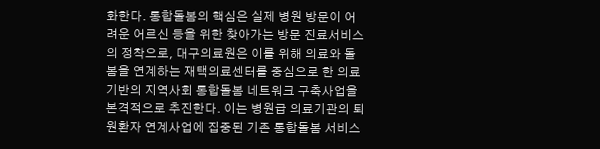화한다. 통합돌봄의 핵심은 실제 병원 방문이 어려운 어르신 등을 위한 찾아가는 방문 진료서비스의 정착으로, 대구의료원은 이를 위해 의료와 돌봄을 연계하는 재택의료센터를 중심으로 한 의료 기반의 지역사회 통합돌봄 네트워크 구축사업을 본격적으로 추진한다. 이는 병원급 의료기관의 퇴원환자 연계사업에 집중된 기존 통합돌봄 서비스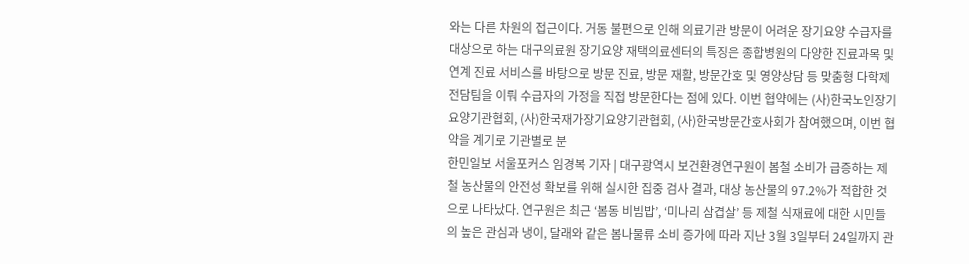와는 다른 차원의 접근이다. 거동 불편으로 인해 의료기관 방문이 어려운 장기요양 수급자를 대상으로 하는 대구의료원 장기요양 재택의료센터의 특징은 종합병원의 다양한 진료과목 및 연계 진료 서비스를 바탕으로 방문 진료, 방문 재활, 방문간호 및 영양상담 등 맞춤형 다학제 전담팀을 이뤄 수급자의 가정을 직접 방문한다는 점에 있다. 이번 협약에는 (사)한국노인장기요양기관협회, (사)한국재가장기요양기관협회, (사)한국방문간호사회가 참여했으며, 이번 협약을 계기로 기관별로 분
한민일보 서울포커스 임경복 기자 | 대구광역시 보건환경연구원이 봄철 소비가 급증하는 제철 농산물의 안전성 확보를 위해 실시한 집중 검사 결과, 대상 농산물의 97.2%가 적합한 것으로 나타났다. 연구원은 최근 ‘봄동 비빔밥’, ‘미나리 삼겹살’ 등 제철 식재료에 대한 시민들의 높은 관심과 냉이, 달래와 같은 봄나물류 소비 증가에 따라 지난 3월 3일부터 24일까지 관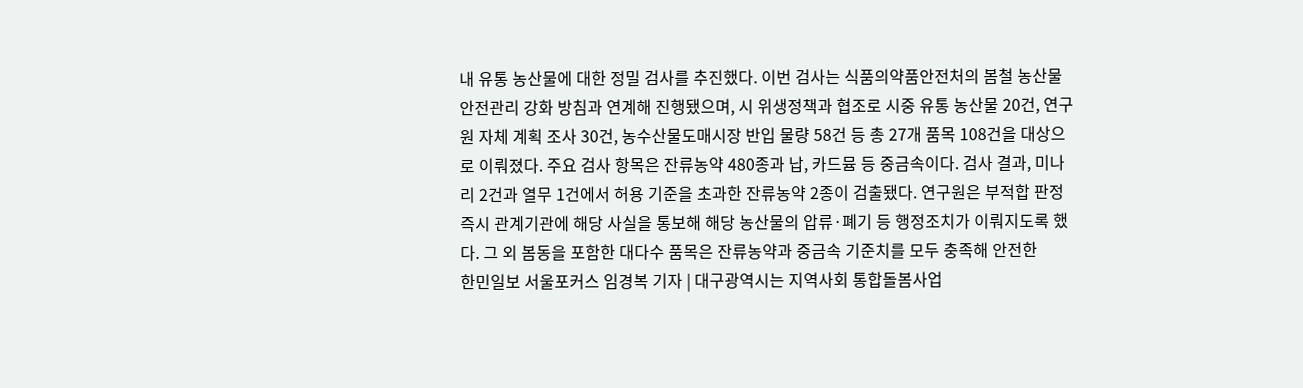내 유통 농산물에 대한 정밀 검사를 추진했다. 이번 검사는 식품의약품안전처의 봄철 농산물 안전관리 강화 방침과 연계해 진행됐으며, 시 위생정책과 협조로 시중 유통 농산물 20건, 연구원 자체 계획 조사 30건, 농수산물도매시장 반입 물량 58건 등 총 27개 품목 108건을 대상으로 이뤄졌다. 주요 검사 항목은 잔류농약 480종과 납, 카드뮴 등 중금속이다. 검사 결과, 미나리 2건과 열무 1건에서 허용 기준을 초과한 잔류농약 2종이 검출됐다. 연구원은 부적합 판정 즉시 관계기관에 해당 사실을 통보해 해당 농산물의 압류·폐기 등 행정조치가 이뤄지도록 했다. 그 외 봄동을 포함한 대다수 품목은 잔류농약과 중금속 기준치를 모두 충족해 안전한
한민일보 서울포커스 임경복 기자 | 대구광역시는 지역사회 통합돌봄사업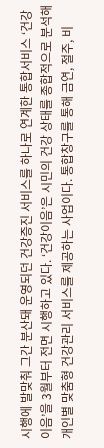시행에 발맞춰 그간 분산돼 운영되던 건강증진 서비스를 하나로 연계한 통합서비스 ‘건강이음’을 3월부터 전면 시행하고 있다. ‘건강이음’은 시민의 건강 상태를 종합적으로 분석해 개인별 맞춤형 건강관리 서비스를 제공하는 사업이다. 통합창구를 통해 금연, 절주, 비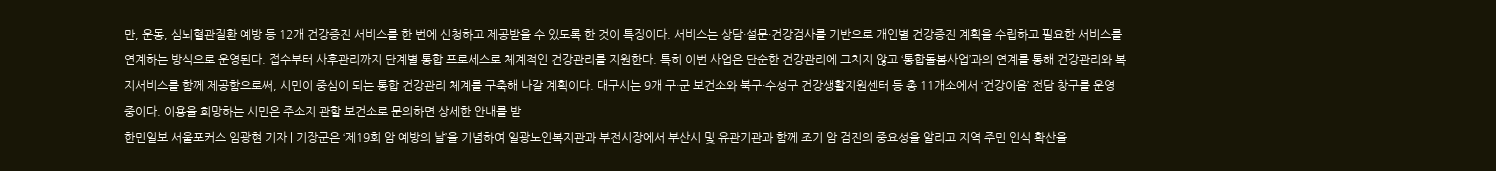만, 운동, 심뇌혈관질환 예방 등 12개 건강증진 서비스를 한 번에 신청하고 제공받을 수 있도록 한 것이 특징이다. 서비스는 상담·설문·건강검사를 기반으로 개인별 건강증진 계획을 수립하고 필요한 서비스를 연계하는 방식으로 운영된다. 접수부터 사후관리까지 단계별 통합 프로세스로 체계적인 건강관리를 지원한다. 특히 이번 사업은 단순한 건강관리에 그치지 않고 ‘통합돌봄사업’과의 연계를 통해 건강관리와 복지서비스를 함께 제공함으로써, 시민이 중심이 되는 통합 건강관리 체계를 구축해 나갈 계획이다. 대구시는 9개 구·군 보건소와 북구·수성구 건강생활지원센터 등 총 11개소에서 ‘건강이음’ 전담 창구를 운영 중이다. 이용을 희망하는 시민은 주소지 관할 보건소로 문의하면 상세한 안내를 받
한민일보 서울포커스 임광현 기자 | 기장군은 ‘제19회 암 예방의 날’을 기념하여 일광노인복지관과 부전시장에서 부산시 및 유관기관과 함께 조기 암 검진의 중요성을 알리고 지역 주민 인식 확산을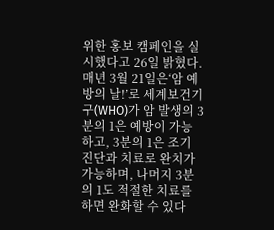위한 홍보 캠페인을 실시했다고 26일 밝혔다. 매년 3월 21일은‘암 예방의 날!’로 세계보건기구(WHO)가 암 발생의 3분의 1은 예방이 가능하고, 3분의 1은 조기 진단과 치료로 완치가 가능하며, 나머지 3분의 1도 적절한 치료를 하면 완화할 수 있다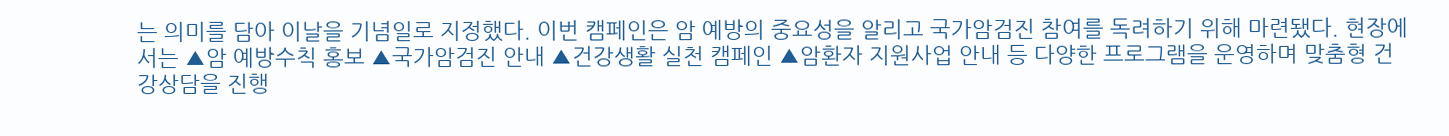는 의미를 담아 이날을 기념일로 지정했다. 이번 캠페인은 암 예방의 중요성을 알리고 국가암검진 참여를 독려하기 위해 마련됐다. 현장에서는 ▲암 예방수칙 홍보 ▲국가암검진 안내 ▲건강생활 실천 캠페인 ▲암환자 지원사업 안내 등 다양한 프로그램을 운영하며 맞춤형 건강상담을 진행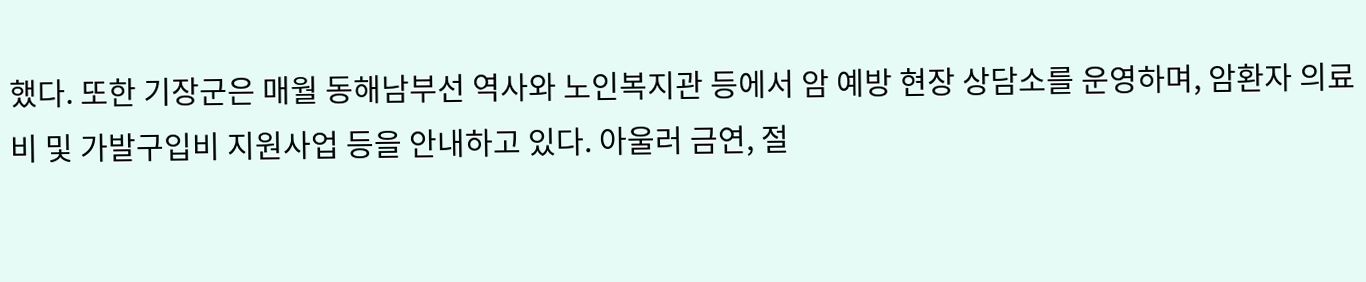했다. 또한 기장군은 매월 동해남부선 역사와 노인복지관 등에서 암 예방 현장 상담소를 운영하며, 암환자 의료비 및 가발구입비 지원사업 등을 안내하고 있다. 아울러 금연, 절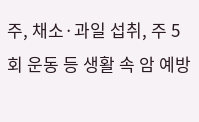주, 채소·과일 섭취, 주 5회 운동 등 생활 속 암 예방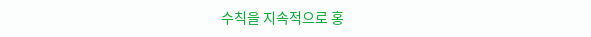수칙을 지속적으로 홍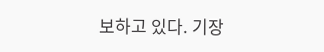보하고 있다. 기장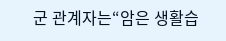군 관계자는“암은 생활습